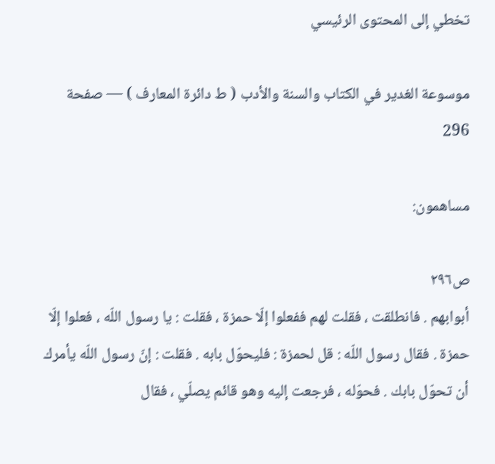تخطي إلى المحتوى الرئيسي

موسوعة الغدير في الكتاب والسنة والأدب ( ط دائرة المعارف ) — صفحة 296

مساهمون:

ص٢٩٦
أبوابهم . فانطلقت ، فقلت لهم ففعلوا إلّا حمزة ، فقلت : يا رسول اللّه ، فعلوا إلّا حمزة . فقال رسول اللّه : قل لحمزة : فليحوّل بابه . فقلت : إنّ رسول اللّه يأمرك أن تحوّل بابك . فحوّله ، فرجعت إليه وهو قائم يصلّي ، فقال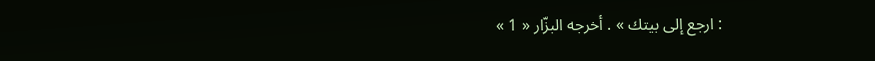: ارجع إلى بيتك » . أخرجه البزّار « 1 »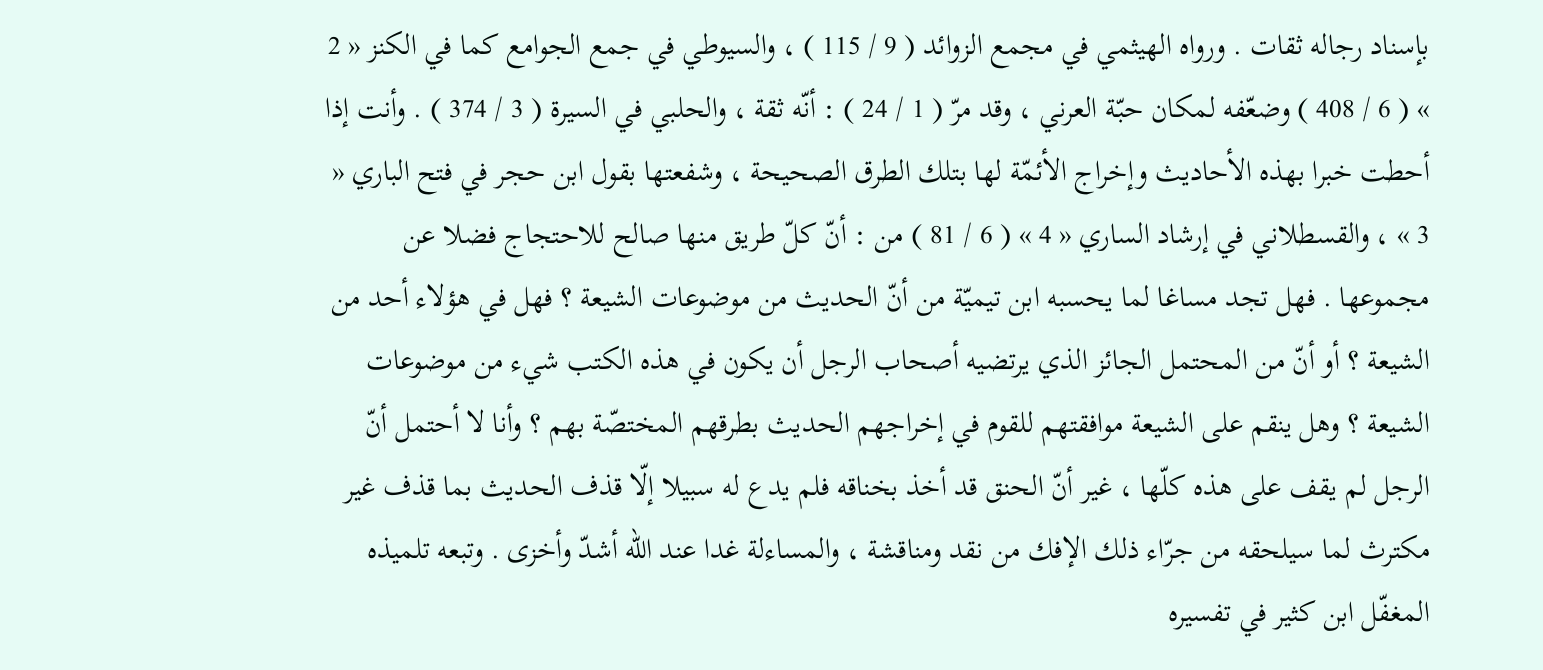بإسناد رجاله ثقات . ورواه الهيثمي في مجمع الزوائد ( 9 / 115 ) ، والسيوطي في جمع الجوامع كما في الكنز « 2 » ( 6 / 408 ) وضعّفه لمكان حبّة العرني ، وقد مرّ ( 1 / 24 ) : أنّه ثقة ، والحلبي في السيرة ( 3 / 374 ) . وأنت إذا أحطت خبرا بهذه الأحاديث وإخراج الأئمّة لها بتلك الطرق الصحيحة ، وشفعتها بقول ابن حجر في فتح الباري « 3 » ، والقسطلاني في إرشاد الساري « 4 » ( 6 / 81 ) من : أنّ كلّ طريق منها صالح للاحتجاج فضلا عن مجموعها . فهل تجد مساغا لما يحسبه ابن تيميّة من أنّ الحديث من موضوعات الشيعة ؟ فهل في هؤلاء أحد من الشيعة ؟ أو أنّ من المحتمل الجائز الذي يرتضيه أصحاب الرجل أن يكون في هذه الكتب شيء من موضوعات الشيعة ؟ وهل ينقم على الشيعة موافقتهم للقوم في إخراجهم الحديث بطرقهم المختصّة بهم ؟ وأنا لا أحتمل أنّ الرجل لم يقف على هذه كلّها ، غير أنّ الحنق قد أخذ بخناقه فلم يدع له سبيلا إلّا قذف الحديث بما قذف غير مكترث لما سيلحقه من جرّاء ذلك الإفك من نقد ومناقشة ، والمساءلة غدا عند اللّه أشدّ وأخزى . وتبعه تلميذه المغفّل ابن كثير في تفسيره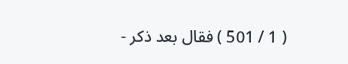( 1 / 501 ) فقال بعد ذكر -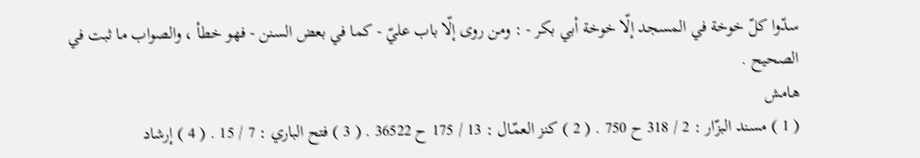سدّوا كلّ خوخة في المسجد إلّا خوخة أبي بكر - : ومن روى إلّا باب عليّ - كما في بعض السنن - فهو خطأ ، والصواب ما ثبت في الصحيح .
هامش
( 1 ) مسند البزّار : 2 / 318 ح 750 . ( 2 ) كنز العمّال : 13 / 175 ح 36522 . ( 3 ) فتح الباري : 7 / 15 . ( 4 ) إرشاد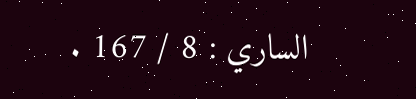الساري : 8 / 167 .